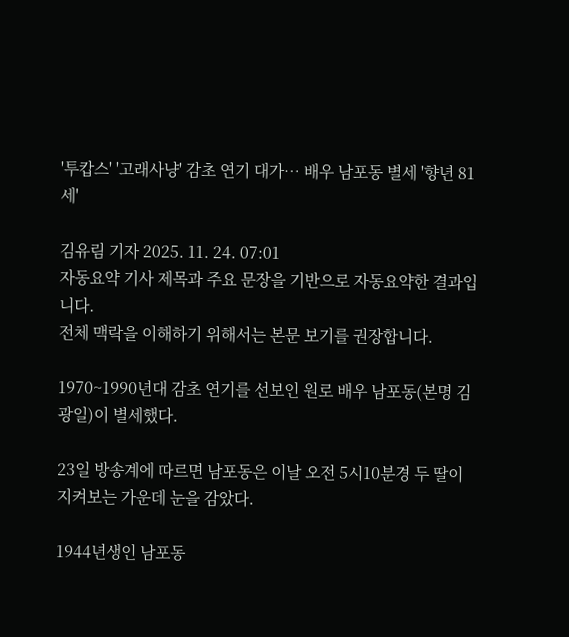'투캅스' '고래사냥' 감초 연기 대가… 배우 남포동 별세 '향년 81세'

김유림 기자 2025. 11. 24. 07:01
자동요약 기사 제목과 주요 문장을 기반으로 자동요약한 결과입니다.
전체 맥락을 이해하기 위해서는 본문 보기를 권장합니다.

1970~1990년대 감초 연기를 선보인 원로 배우 남포동(본명 김광일)이 별세했다.

23일 방송계에 따르면 남포동은 이날 오전 5시10분경 두 딸이 지켜보는 가운데 눈을 감았다.

1944년생인 남포동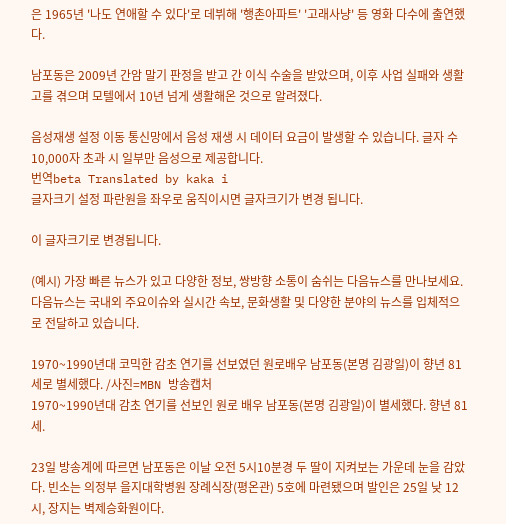은 1965년 '나도 연애할 수 있다'로 데뷔해 '행촌아파트' '고래사냥' 등 영화 다수에 출연했다.

남포동은 2009년 간암 말기 판정을 받고 간 이식 수술을 받았으며, 이후 사업 실패와 생활고를 겪으며 모텔에서 10년 넘게 생활해온 것으로 알려졌다.

음성재생 설정 이동 통신망에서 음성 재생 시 데이터 요금이 발생할 수 있습니다. 글자 수 10,000자 초과 시 일부만 음성으로 제공합니다.
번역beta Translated by kaka i
글자크기 설정 파란원을 좌우로 움직이시면 글자크기가 변경 됩니다.

이 글자크기로 변경됩니다.

(예시) 가장 빠른 뉴스가 있고 다양한 정보, 쌍방향 소통이 숨쉬는 다음뉴스를 만나보세요. 다음뉴스는 국내외 주요이슈와 실시간 속보, 문화생활 및 다양한 분야의 뉴스를 입체적으로 전달하고 있습니다.

1970~1990년대 코믹한 감초 연기를 선보였던 원로배우 남포동(본명 김광일)이 향년 81세로 별세했다. /사진=MBN 방송캡처
1970~1990년대 감초 연기를 선보인 원로 배우 남포동(본명 김광일)이 별세했다. 향년 81세.

23일 방송계에 따르면 남포동은 이날 오전 5시10분경 두 딸이 지켜보는 가운데 눈을 감았다. 빈소는 의정부 을지대학병원 장례식장(평온관) 5호에 마련됐으며 발인은 25일 낮 12시, 장지는 벽제승화원이다.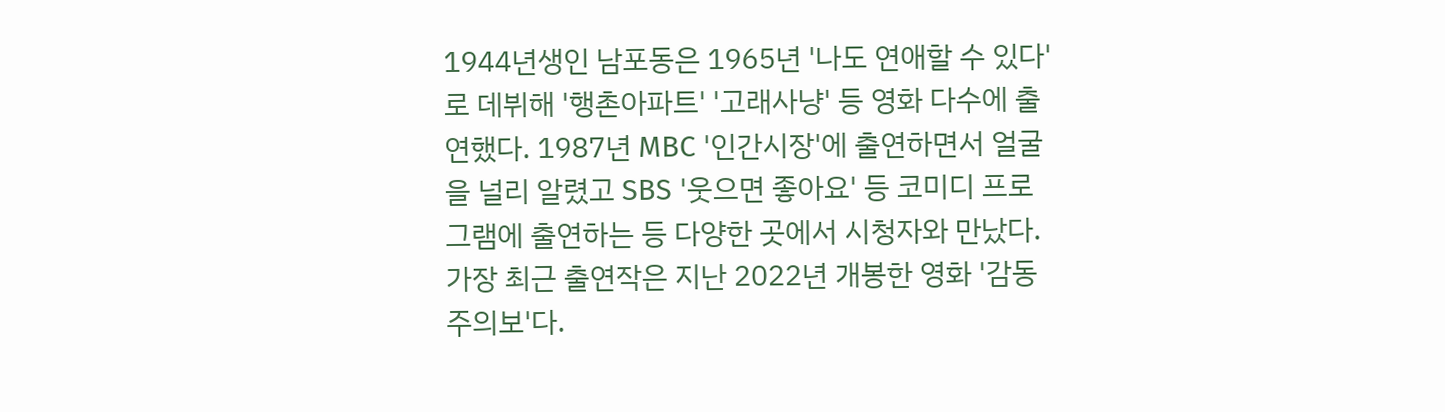1944년생인 남포동은 1965년 '나도 연애할 수 있다'로 데뷔해 '행촌아파트' '고래사냥' 등 영화 다수에 출연했다. 1987년 MBC '인간시장'에 출연하면서 얼굴을 널리 알렸고 SBS '웃으면 좋아요' 등 코미디 프로그램에 출연하는 등 다양한 곳에서 시청자와 만났다. 가장 최근 출연작은 지난 2022년 개봉한 영화 '감동주의보'다.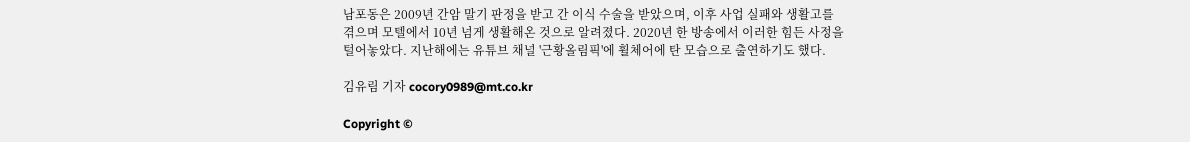남포동은 2009년 간암 말기 판정을 받고 간 이식 수술을 받았으며, 이후 사업 실패와 생활고를 겪으며 모텔에서 10년 넘게 생활해온 것으로 알려졌다. 2020년 한 방송에서 이러한 힘든 사정을 털어놓았다. 지난해에는 유튜브 채널 '근황올림픽'에 휠체어에 탄 모습으로 출연하기도 했다.

김유림 기자 cocory0989@mt.co.kr

Copyright ©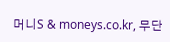머니S & moneys.co.kr, 무단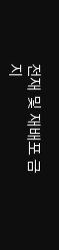전재 및 재배포 금지